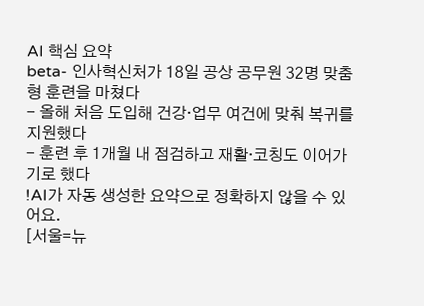AI 핵심 요약
beta- 인사혁신처가 18일 공상 공무원 32명 맞춤형 훈련을 마쳤다
- 올해 처음 도입해 건강·업무 여건에 맞춰 복귀를 지원했다
- 훈련 후 1개월 내 점검하고 재활·코칭도 이어가기로 했다
!AI가 자동 생성한 요약으로 정확하지 않을 수 있어요.
[서울=뉴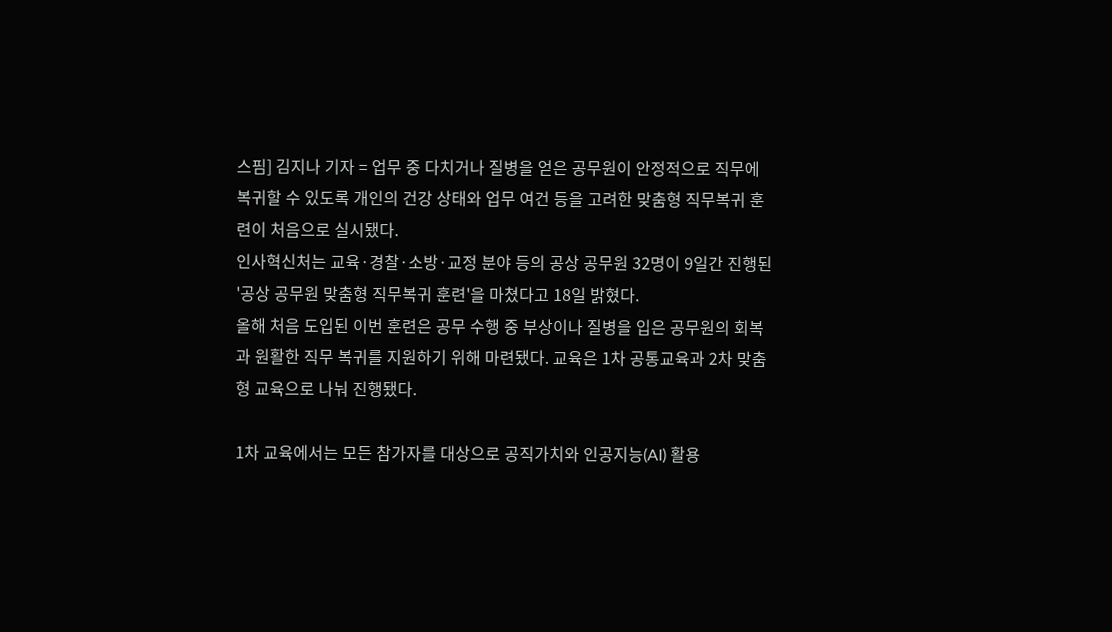스핌] 김지나 기자 = 업무 중 다치거나 질병을 얻은 공무원이 안정적으로 직무에 복귀할 수 있도록 개인의 건강 상태와 업무 여건 등을 고려한 맞춤형 직무복귀 훈련이 처음으로 실시됐다.
인사혁신처는 교육·경찰·소방·교정 분야 등의 공상 공무원 32명이 9일간 진행된 '공상 공무원 맞춤형 직무복귀 훈련'을 마쳤다고 18일 밝혔다.
올해 처음 도입된 이번 훈련은 공무 수행 중 부상이나 질병을 입은 공무원의 회복과 원활한 직무 복귀를 지원하기 위해 마련됐다. 교육은 1차 공통교육과 2차 맞춤형 교육으로 나눠 진행됐다.

1차 교육에서는 모든 참가자를 대상으로 공직가치와 인공지능(AI) 활용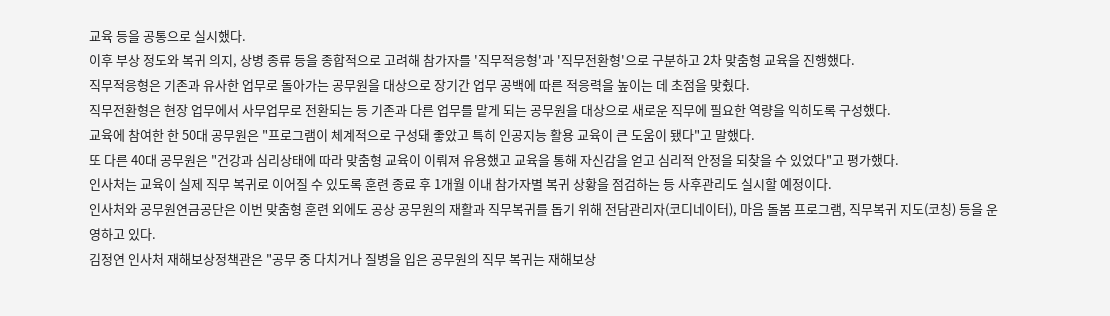교육 등을 공통으로 실시했다.
이후 부상 정도와 복귀 의지, 상병 종류 등을 종합적으로 고려해 참가자를 '직무적응형'과 '직무전환형'으로 구분하고 2차 맞춤형 교육을 진행했다.
직무적응형은 기존과 유사한 업무로 돌아가는 공무원을 대상으로 장기간 업무 공백에 따른 적응력을 높이는 데 초점을 맞췄다.
직무전환형은 현장 업무에서 사무업무로 전환되는 등 기존과 다른 업무를 맡게 되는 공무원을 대상으로 새로운 직무에 필요한 역량을 익히도록 구성했다.
교육에 참여한 한 50대 공무원은 "프로그램이 체계적으로 구성돼 좋았고 특히 인공지능 활용 교육이 큰 도움이 됐다"고 말했다.
또 다른 40대 공무원은 "건강과 심리상태에 따라 맞춤형 교육이 이뤄져 유용했고 교육을 통해 자신감을 얻고 심리적 안정을 되찾을 수 있었다"고 평가했다.
인사처는 교육이 실제 직무 복귀로 이어질 수 있도록 훈련 종료 후 1개월 이내 참가자별 복귀 상황을 점검하는 등 사후관리도 실시할 예정이다.
인사처와 공무원연금공단은 이번 맞춤형 훈련 외에도 공상 공무원의 재활과 직무복귀를 돕기 위해 전담관리자(코디네이터), 마음 돌봄 프로그램, 직무복귀 지도(코칭) 등을 운영하고 있다.
김정연 인사처 재해보상정책관은 "공무 중 다치거나 질병을 입은 공무원의 직무 복귀는 재해보상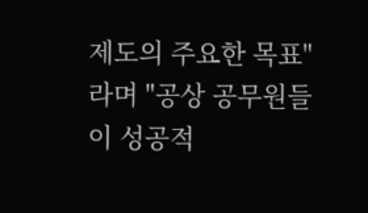제도의 주요한 목표"라며 "공상 공무원들이 성공적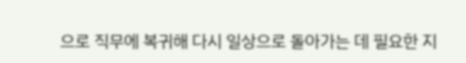으로 직무에 복귀해 다시 일상으로 돌아가는 데 필요한 지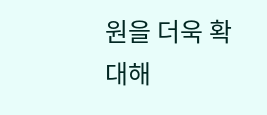원을 더욱 확대해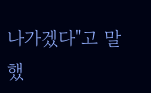나가겠다"고 말했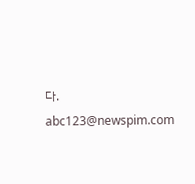다.
abc123@newspim.com